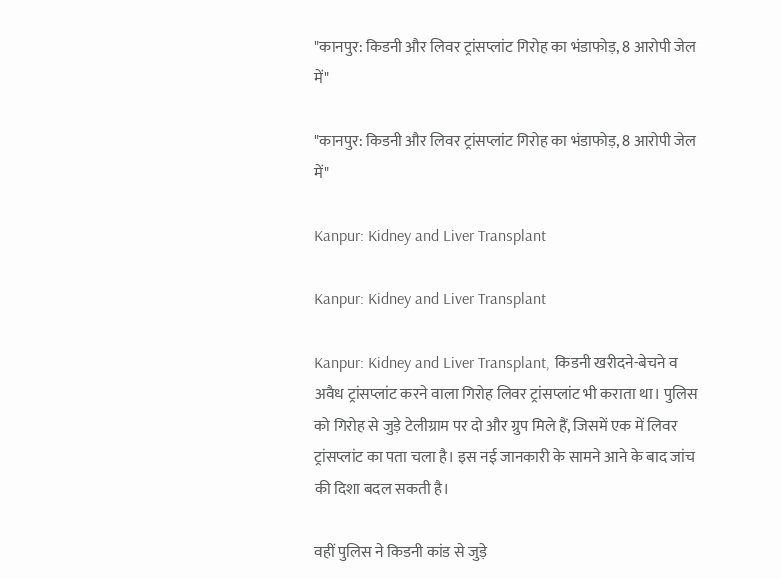"कानपुर: किडनी और लिवर ट्रांसप्लांट गिरोह का भंडाफोड़, 8 आरोपी जेल में"

"कानपुर: किडनी और लिवर ट्रांसप्लांट गिरोह का भंडाफोड़, 8 आरोपी जेल में"

Kanpur: Kidney and Liver Transplant

Kanpur: Kidney and Liver Transplant

Kanpur: Kidney and Liver Transplant, किडनी खरीदने-बेचने व अवैध ट्रांसप्लांट करने वाला गिरोह लिवर ट्रांसप्लांट भी कराता था। पुलिस को गिरोह से जुड़े टेलीग्राम पर दो और ग्रुप मिले हैं, जिसमें एक में लिवर ट्रांसप्लांट का पता चला है। इस नई जानकारी के सामने आने के बाद जांच की दिशा बदल सकती है।

वहीं पुलिस ने किडनी कांड से जुड़े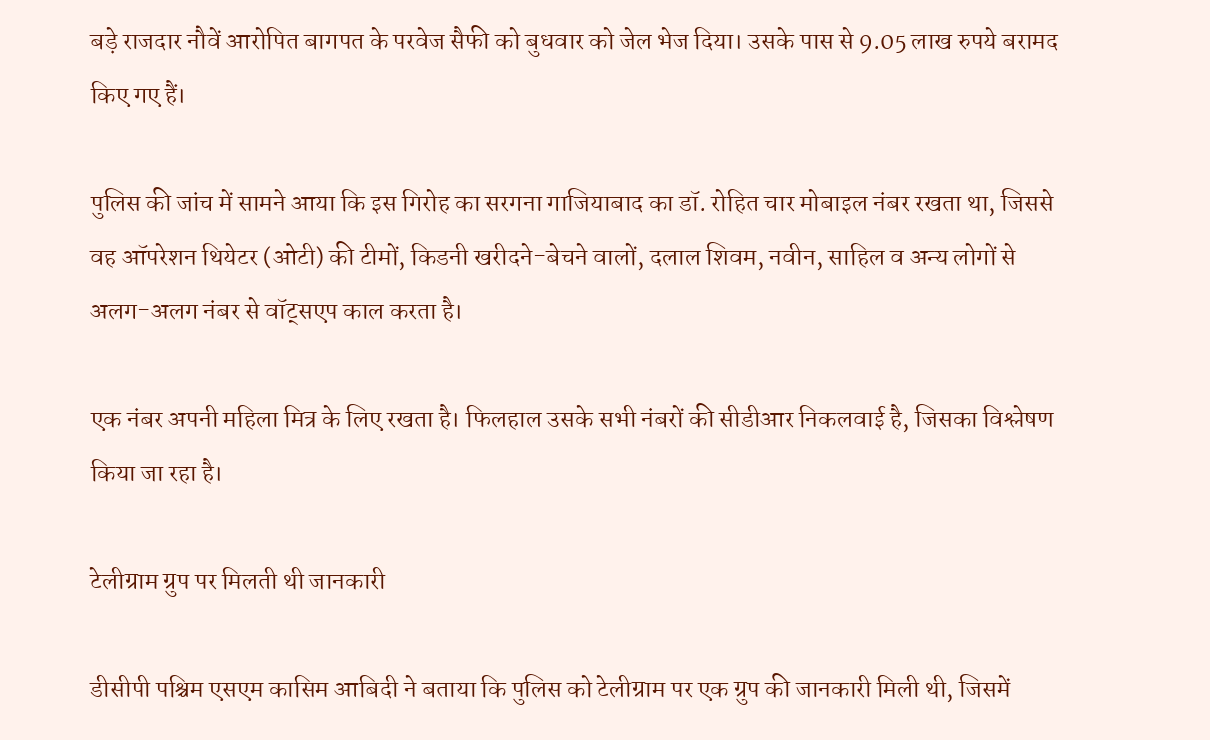बड़े राजदार नौवें आरोपित बागपत के परवेज सैफी को बुधवार को जेल भेज दिया। उसके पास से 9.05 लाख रुपये बरामद किए गए हैं।

पुलिस की जांच में सामने आया कि इस गिरोह का सरगना गाजियाबाद का डॉ. रोहित चार मोबाइल नंबर रखता था, जिससे वह ऑपरेशन थियेटर (ओटी) की टीमों, किडनी खरीदने-बेचने वालों, दलाल शिवम, नवीन, साहिल व अन्य लोगों से अलग-अलग नंबर से वॉट्सएप काल करता है।

एक नंबर अपनी महिला मित्र के लिए रखता है। फिलहाल उसके सभी नंबरों की सीडीआर निकलवाई है, जिसका विश्लेषण किया जा रहा है।

टेलीग्राम ग्रुप पर मिलती थी जानकारी

डीसीपी पश्चिम एसएम कासिम आबिदी ने बताया कि पुलिस को टेलीग्राम पर एक ग्रुप की जानकारी मिली थी, जिसमें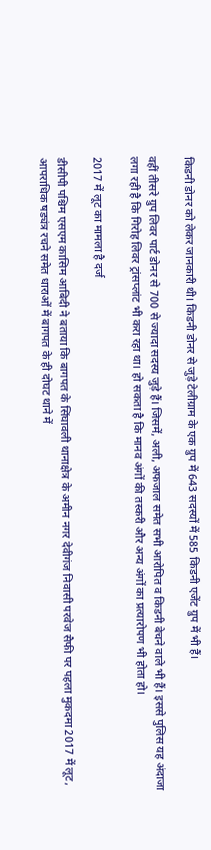किडनी डोनर को लेकर जानकारी थी। किडनी डोनर से जुड़े टेलीग्राम के एक ग्रुप में 643 सदस्यों में 585 किडनी एजेंट ग्रुप में भी हैं।

वहीं तीसरे ग्रुप लिवर पार्ट डोनर से 700 से ज्यादा सदस्य जुड़े हैं। जिसमें, अली, अफजाल समेत सभी आरोपित व किडनी बेचने वाले भी हैं। इससे पुलिस यह अंदाजा लगा रही है कि गिरोह लिवर ट्रांसप्लांट भी करा रहा था। हो सकता है कि मानव अंगों की तस्करी और अन्य अंगों का प्रत्यारोपण भी होता हो।

2017 में लूट का मामला है दर्ज

डीसीपी पश्चिम एसएम कासिम आबिदी ने बताया कि बागपत के सिंघावली थानाक्षेत्र के अमीन नगर देवीगंज निवासी परवेज सैफी पर पहला मुकदमा 2017 में लूट, आपराधिक षड्यंत्र रचने समेत धाराओं में बागपत के ही दोघट थाने में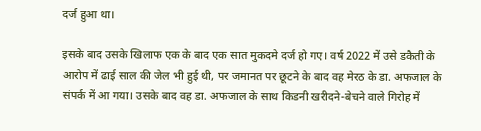दर्ज हुआ था।

इसके बाद उसके खिलाफ एक के बाद एक सात मुकदमे दर्ज हो गए। वर्ष 2022 में उसे डकैती के आरोप में ढाई साल की जेल भी हुई थी, पर जमानत पर छूटने के बाद वह मेरठ के डा. अफजाल के संपर्क में आ गया। उसके बाद वह डा. अफजाल के साथ किडनी खरीदने-बेचने वाले गिरोह में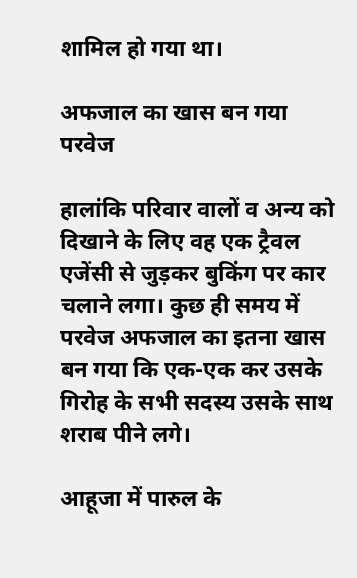शामिल हो गया था।

अफजाल का खास बन गया परवेज

हालांकि परिवार वालों व अन्य को दिखाने के लिए वह एक ट्रैवल एजेंसी से जुड़कर बुकिंग पर कार चलाने लगा। कुछ ही समय में परवेज अफजाल का इतना खास बन गया कि एक-एक कर उसके गिरोह के सभी सदस्य उसके साथ शराब पीने लगे।

आहूजा में पारुल के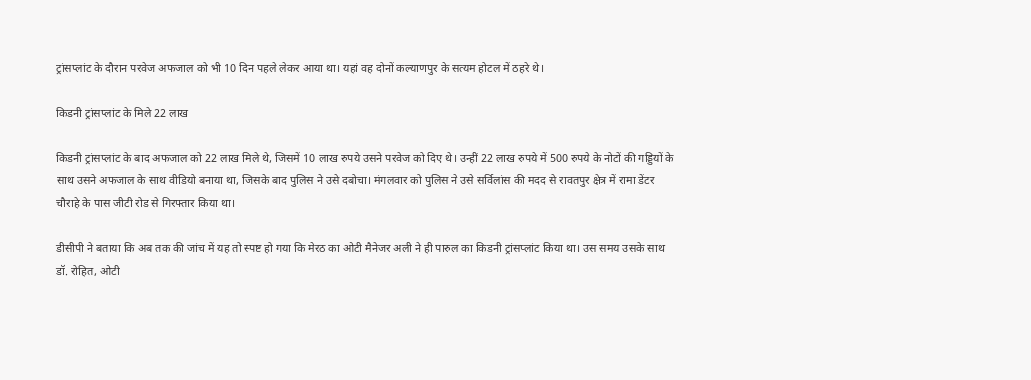ट्रांसप्लांट के दौरान परवेज अफजाल को भी 10 दिन पहले लेकर आया था। यहां वह दोनों कल्याणपुर के सत्यम होटल में ठहरे थे।

किडनी ट्रांसप्लांट के मिले 22 लाख

किडनी ट्रांसप्लांट के बाद अफजाल को 22 लाख मिले थे, जिसमें 10 लाख रुपये उसने परवेज को दिए थे। उन्हीं 22 लाख रुपये में 500 रुपये के नोटों की गड्डियों के साथ उसने अफजाल के साथ वीडियो बनाया था, जिसके बाद पुलिस ने उसे दबोचा। मंगलवार को पुलिस ने उसे सर्विलांस की मदद से रावतपुर क्षेत्र में रामा डेंटर चौराहे के पास जीटी रोड से गिरफ्तार किया था।

डीसीपी ने बताया कि अब तक की जांच में यह तो स्पष्ट हो गया कि मेरठ का ओटी मैनेजर अली ने ही पारुल का किडनी ट्रांसप्लांट किया था। उस समय उसके साथ डॉ. रोहित, ओटी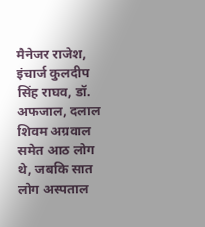मैनेजर राजेश, इंचार्ज कुलदीप सिंह राघव, डॉ. अफजाल, दलाल शिवम अग्रवाल समेत आठ लोग थे, जबकि सात लोग अस्पताल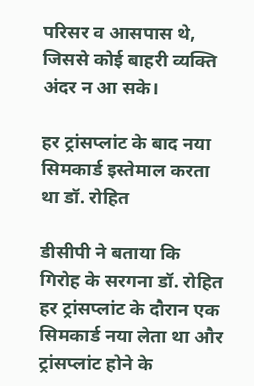परिसर व आसपास थे, जिससे कोई बाहरी व्यक्ति अंदर न आ सके।

हर ट्रांसप्लांट के बाद नया सिमकार्ड इस्तेमाल करता था डॉ. रोहित

डीसीपी ने बताया कि गिरोह के सरगना डॉ. रोहित हर ट्रांसप्लांट के दौरान एक सिमकार्ड नया लेता था और ट्रांसप्लांट होने के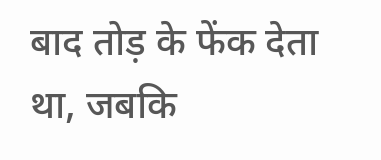बाद तोड़ के फेंक देता था, जबकि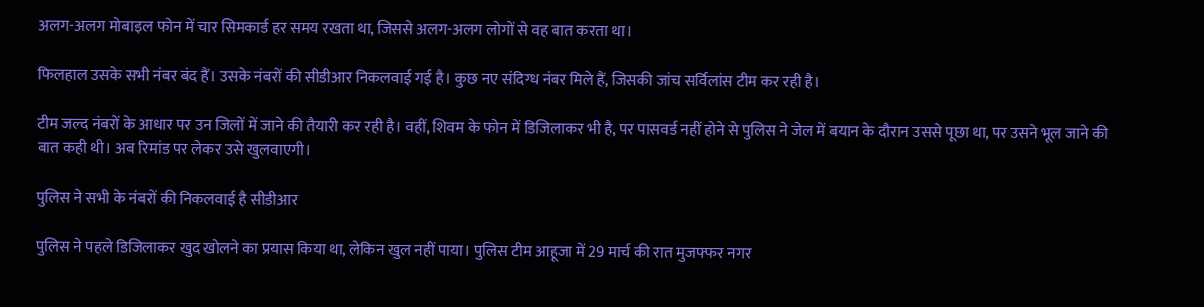अलग-अलग मोबाइल फोन में चार सिमकार्ड हर समय रखता था, जिससे अलग-अलग लोगों से वह बात करता था।

फिलहाल उसके सभी नंबर बंद हैं। उसके नंबरों की सीडीआर निकलवाई गई है। कुछ नए संदिग्ध नंबर मिले हैं, जिसकी जांच सर्विलांस टीम कर रही है।

टीम जल्द नंबरों के आधार पर उन जिलों में जाने की तैयारी कर रही है। वहीं, शिवम के फोन में डिजिलाकर भी है, पर पासवर्ड नहीं होने से पुलिस ने जेल में बयान के दौरान उससे पूछा था, पर उसने भूल जाने की बात कही थी। अब रिमांड पर लेकर उसे खुलवाएगी।

पुलिस ने सभी के नंबरों की निकलवाई है सीडीआर

पुलिस ने पहले डिजिलाकर खुद खोलने का प्रयास किया था, लेकिन खुल नहीं पाया। पुलिस टीम आहूजा में 29 मार्च की रात मुजफ्फर नगर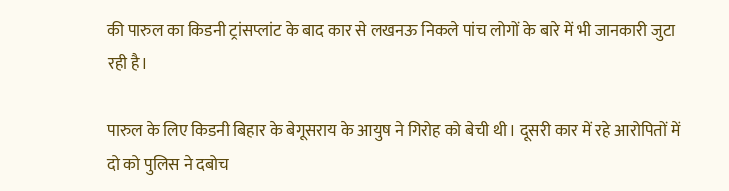की पारुल का किडनी ट्रांसप्लांट के बाद कार से लखनऊ निकले पांच लोगों के बारे में भी जानकारी जुटा रही है।

पारुल के लिए किडनी बिहार के बेगूसराय के आयुष ने गिरोह को बेची थी। दूसरी कार में रहे आरोपितों में दो को पुलिस ने दबोच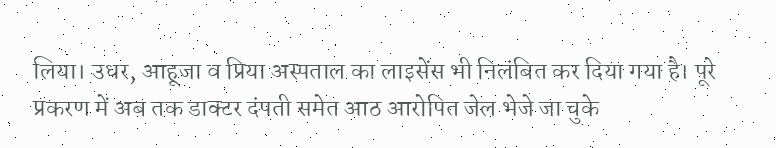लिया। उधर, आहूजा व प्रिया अस्पताल का लाइसेंस भी निलंबित कर दिया गया है। पूरे प्रकरण में अब तक डाक्टर दंपती समेत आठ आरोपित जेल भेजे जा चुके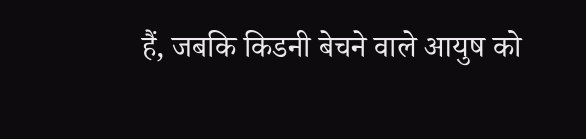हैं, जबकि किडनी बेचने वाले आयुष को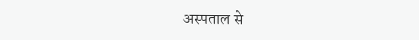अस्पताल से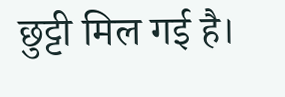छुट्टी मिल गई है।